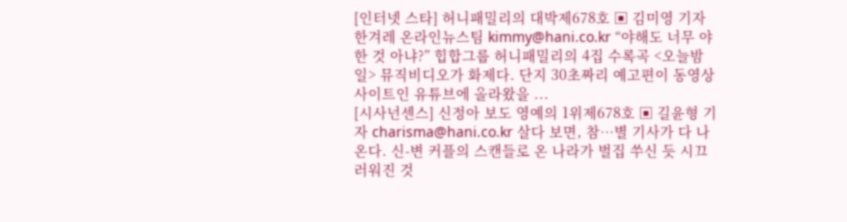[인터넷 스타] 허니패밀리의 대박제678호 ▣ 김미영 기자 한겨레 온라인뉴스팀 kimmy@hani.co.kr “야해도 너무 야한 것 아냐?” 힙합그룹 허니패밀리의 4집 수록곡 <오늘밤 일> 뮤직비디오가 화제다. 단지 30초짜리 예고편이 동영상 사이트인 유튜브에 올라왔을 ...
[시사넌센스] 신정아 보도 영예의 1위제678호 ▣ 길윤형 기자 charisma@hani.co.kr 살다 보면, 참…별 기사가 다 나온다. 신-변 커플의 스캔들로 온 나라가 벌집 쑤신 듯 시끄러워진 것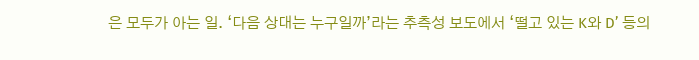은 모두가 아는 일. ‘다음 상대는 누구일까’라는 추측성 보도에서 ‘떨고 있는 K와 D’ 등의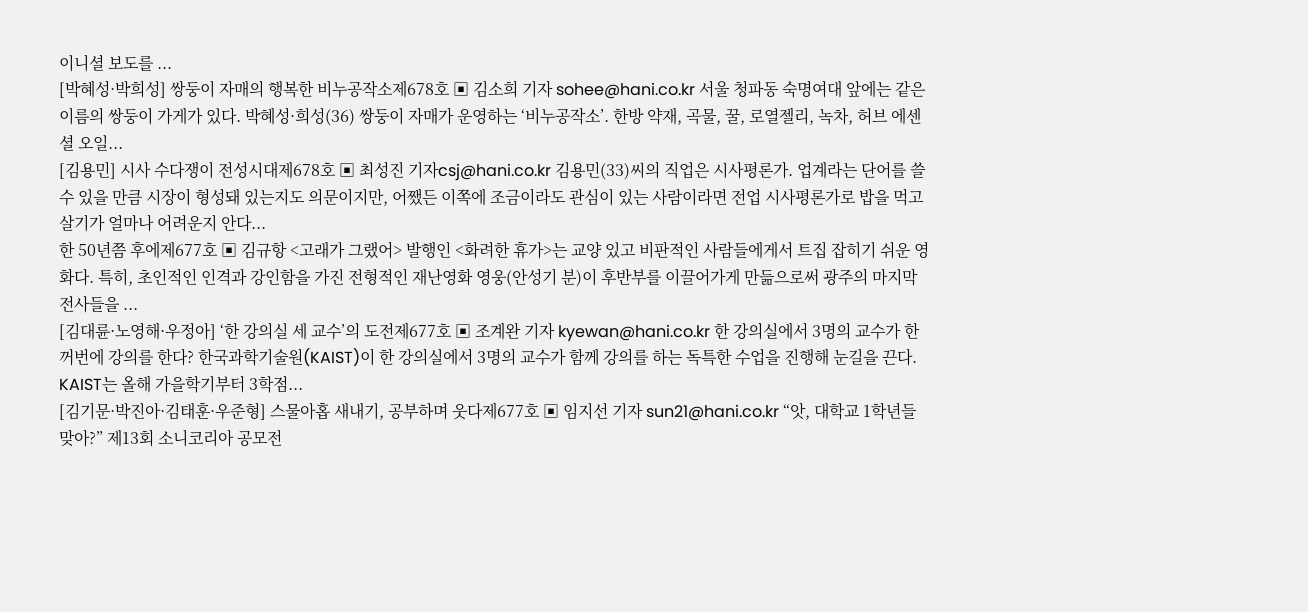이니셜 보도를 ...
[박혜성·박희성] 쌍둥이 자매의 행복한 비누공작소제678호 ▣ 김소희 기자 sohee@hani.co.kr 서울 청파동 숙명여대 앞에는 같은 이름의 쌍둥이 가게가 있다. 박혜성·희성(36) 쌍둥이 자매가 운영하는 ‘비누공작소’. 한방 약재, 곡물, 꿀, 로열젤리, 녹차, 허브 에센셜 오일...
[김용민] 시사 수다쟁이 전성시대제678호 ▣ 최성진 기자csj@hani.co.kr 김용민(33)씨의 직업은 시사평론가. 업계라는 단어를 쓸 수 있을 만큼 시장이 형성돼 있는지도 의문이지만, 어쨌든 이쪽에 조금이라도 관심이 있는 사람이라면 전업 시사평론가로 밥을 먹고살기가 얼마나 어려운지 안다...
한 50년쯤 후에제677호 ▣ 김규항 <고래가 그랬어> 발행인 <화려한 휴가>는 교양 있고 비판적인 사람들에게서 트집 잡히기 쉬운 영화다. 특히, 초인적인 인격과 강인함을 가진 전형적인 재난영화 영웅(안성기 분)이 후반부를 이끌어가게 만듦으로써 광주의 마지막 전사들을 ...
[김대륜·노영해·우정아] ‘한 강의실 세 교수’의 도전제677호 ▣ 조계완 기자 kyewan@hani.co.kr 한 강의실에서 3명의 교수가 한꺼번에 강의를 한다? 한국과학기술원(KAIST)이 한 강의실에서 3명의 교수가 함께 강의를 하는 독특한 수업을 진행해 눈길을 끈다. KAIST는 올해 가을학기부터 3학점...
[김기문·박진아·김태훈·우준형] 스물아홉 새내기, 공부하며 웃다제677호 ▣ 임지선 기자 sun21@hani.co.kr “앗, 대학교 1학년들 맞아?” 제13회 소니코리아 공모전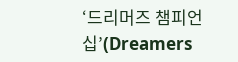‘드리머즈 챔피언십’(Dreamers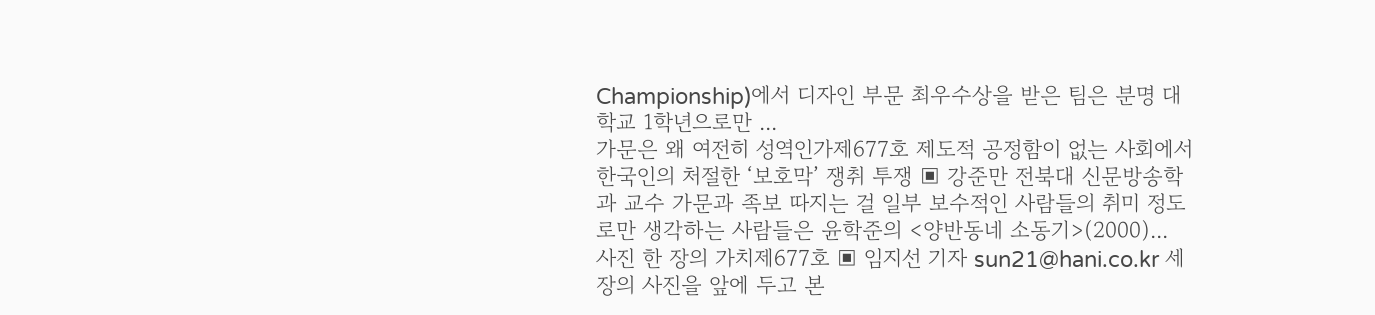Championship)에서 디자인 부문 최우수상을 받은 팀은 분명 대학교 1학년으로만 ...
가문은 왜 여전히 성역인가제677호 제도적 공정함이 없는 사회에서 한국인의 처절한 ‘보호막’ 쟁취 투쟁 ▣ 강준만 전북대 신문방송학과 교수 가문과 족보 따지는 걸 일부 보수적인 사람들의 취미 정도로만 생각하는 사람들은 윤학준의 <양반동네 소동기>(2000)...
사진 한 장의 가치제677호 ▣ 임지선 기자 sun21@hani.co.kr 세 장의 사진을 앞에 두고 본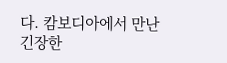다. 캄보디아에서 만난 긴장한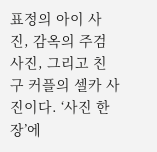표정의 아이 사진, 감옥의 주검 사진, 그리고 친구 커플의 셀카 사진이다. ‘사진 한 장’에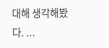대해 생각해봤다. ...